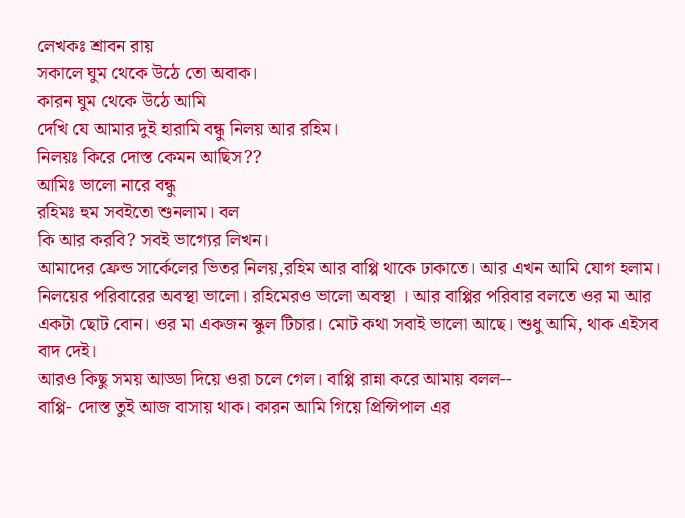লেখকঃ শ্রাবন রায়
সকালে ঘুম থেকে উঠে তো অবাক।
কারন ঘুম থেকে উঠে আমি
দেখি যে আমার দুই হারামি বন্ধু নিলয় আর রহিম।
নিলয়ঃ কিরে দোস্ত কেমন আছিস??
আমিঃ ভালো নারে বন্ধু
রহিমঃ হুম সবইতো শুনলাম। বল
কি আর করবি? সবই ভাগ্যের লিখন।
আমাদের ফ্রেন্ড সার্কেলের ভিতর নিলয়,রহিম আর বাপ্পি থাকে ঢাকাতে। আর এখন আমি যোগ হলাম। নিলয়ের পরিবারের অবস্থা ভালো। রহিমেরও ভালো অবস্থা । আর বাপ্পির পরিবার বলতে ওর মা আর একটা ছোট বোন। ওর মা একজন স্কুল টিচার। মোট কথা সবাই ভালো আছে। শুধু আমি, থাক এইসব বাদ দেই।
আরও কিছু সময় আড্ডা দিয়ে ওরা চলে গেল। বাপ্পি রান্না করে আমায় বলল--
বাপ্পি- দোস্ত তুই আজ বাসায় থাক। কারন আমি গিয়ে প্রিন্সিপাল এর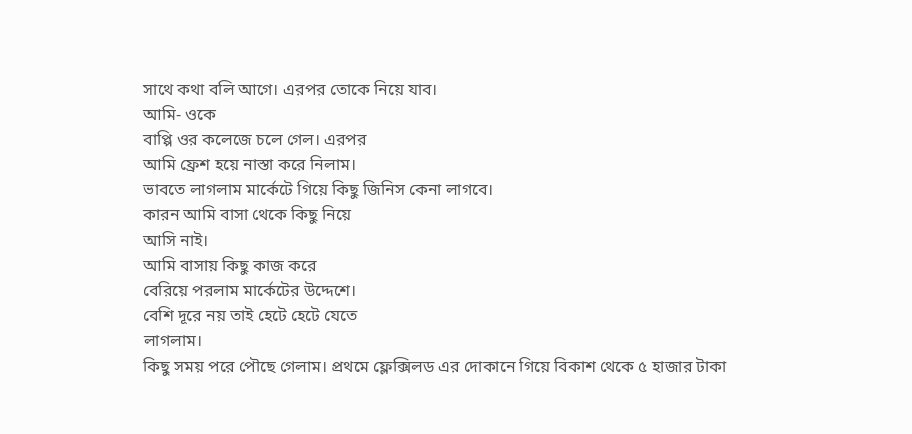সাথে কথা বলি আগে। এরপর তোকে নিয়ে যাব।
আমি- ওকে
বাপ্পি ওর কলেজে চলে গেল। এরপর
আমি ফ্রেশ হয়ে নাস্তা করে নিলাম।
ভাবতে লাগলাম মার্কেটে গিয়ে কিছু জিনিস কেনা লাগবে।
কারন আমি বাসা থেকে কিছু নিয়ে
আসি নাই।
আমি বাসায় কিছু কাজ করে
বেরিয়ে পরলাম মার্কেটের উদ্দেশে।
বেশি দূরে নয় তাই হেটে হেটে যেতে
লাগলাম।
কিছু সময় পরে পৌছে গেলাম। প্রথমে ফ্লেক্সিলড এর দোকানে গিয়ে বিকাশ থেকে ৫ হাজার টাকা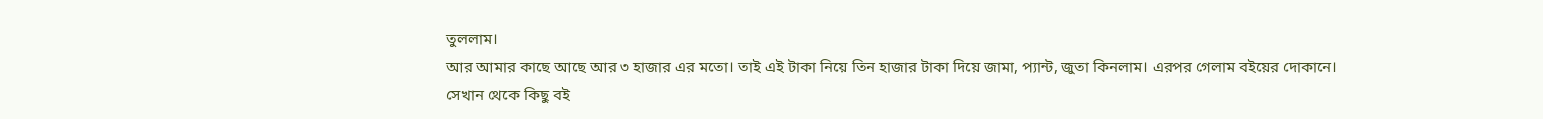তুললাম।
আর আমার কাছে আছে আর ৩ হাজার এর মতো। তাই এই টাকা নিয়ে তিন হাজার টাকা দিয়ে জামা, প্যান্ট, জুতা কিনলাম। এরপর গেলাম বইয়ের দোকানে।
সেখান থেকে কিছু বই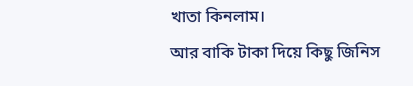খাতা কিনলাম।
আর বাকি টাকা দিয়ে কিছু জিনিস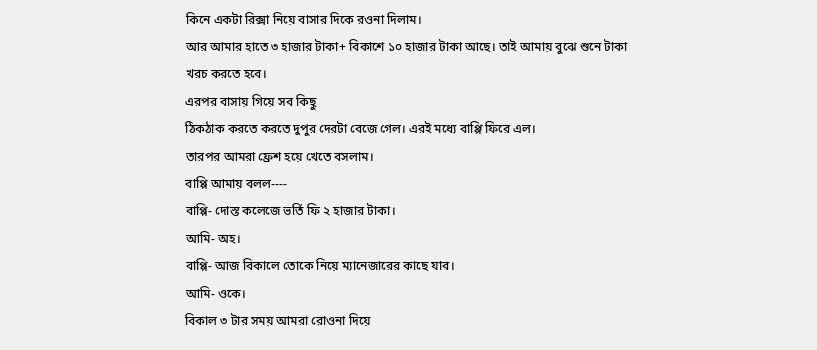কিনে একটা রিক্সা নিয়ে বাসার দিকে রওনা দিলাম।
আর আমার হাতে ৩ হাজার টাকা+ বিকাশে ১০ হাজার টাকা আছে। তাই আমায় বুঝে শুনে টাকা খরচ করতে হবে।
এরপর বাসায় গিয়ে সব কিছু
ঠিকঠাক করতে করতে দুপুর দেরটা বেজে গেল। এরই মধ্যে বাপ্পি ফিরে এল।
তারপর আমরা ফ্রেশ হয়ে খেতে বসলাম।
বাপ্পি আমায় বলল----
বাপ্পি- দোস্ত কলেজে ভর্তি ফি ২ হাজার টাকা।
আমি- অহ।
বাপ্পি- আজ বিকালে তোকে নিয়ে ম্যানেজারের কাছে যাব।
আমি- ওকে।
বিকাল ৩ টার সময় আমরা রোওনা দিয়ে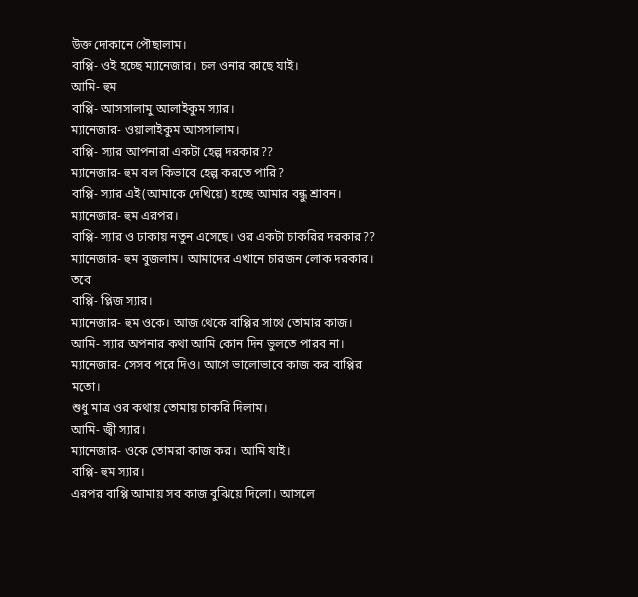উক্ত দোকানে পৌছালাম।
বাপ্পি- ওই হচ্ছে ম্যানেজার। চল ওনার কাছে যাই।
আমি- হুম
বাপ্পি- আসসালামু আলাইকুম স্যার।
ম্যানেজার- ওয়ালাইকুম আসসালাম।
বাপ্পি- স্যার আপনারা একটা হেল্প দরকার??
ম্যানেজার- হুম বল কিভাবে হেল্প করতে পারি?
বাপ্পি- স্যার এই(আমাকে দেখিয়ে) হচ্ছে আমার বন্ধু শ্রাবন।
ম্যানেজার- হুম এরপর।
বাপ্পি- স্যার ও ঢাকায় নতুন এসেছে। ওর একটা চাকরির দরকার??
ম্যানেজার- হুম বুজলাম। আমাদের এখানে চারজন লোক দরকার। তবে
বাপ্পি- প্লিজ স্যার।
ম্যানেজার- হুম ওকে। আজ থেকে বাপ্পির সাথে তোমার কাজ।
আমি- স্যার অপনার কথা আমি কোন দিন ভুলতে পারব না।
ম্যানেজার- সেসব পরে দিও। আগে ভালোভাবে কাজ কর বাপ্পির মতো।
শুধু মাত্র ওর কথায় তোমায় চাকরি দিলাম।
আমি- জ্বী স্যার।
ম্যানেজার- ওকে তোমরা কাজ কর। আমি যাই।
বাপ্পি- হুম স্যার।
এরপর বাপ্পি আমায় সব কাজ বুঝিয়ে দিলো। আসলে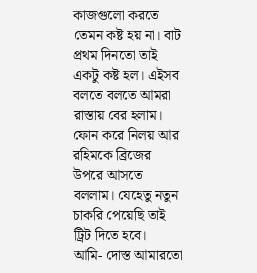কাজগুলো করতে তেমন কষ্ট হয় না। বাট প্রথম দিনতো তাই একটু কষ্ট হল। এইসব বলতে বলতে আমরা রাস্তায় বের হলাম।
ফোন করে নিলয় আর রহিমকে ব্রিজের উপরে আসতে বললাম। যেহেতু নতুন চাকরি পেয়েছি তাই ট্রিট দিতে হবে।
আমি- দোস্ত আমারতো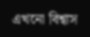এখনো বিশ্বাস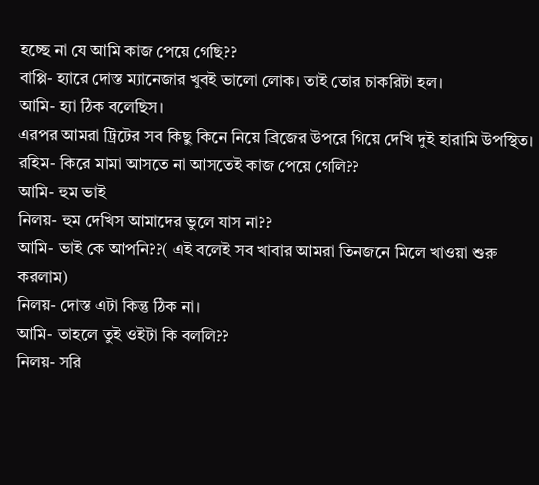হচ্ছে না যে আমি কাজ পেয়ে গেছি??
বাপ্পি- হ্যারে দোস্ত ম্যানেজার খুবই ভালো লোক। তাই তোর চাকরিটা হল।
আমি- হ্যা ঠিক বলেছিস।
এরপর আমরা ট্রিটের সব কিছু কিনে নিয়ে ব্রিজের উপরে গিয়ে দেখি দুই হারামি উপস্থিত।
রহিম- কিরে মামা আসতে না আসতেই কাজ পেয়ে গেলি??
আমি- হুম ভাই
নিলয়- হুম দেখিস আমাদের ভুলে যাস না??
আমি- ভাই কে আপনি??( এই বলেই সব খাবার আমরা তিনজনে মিলে খাওয়া শুরু করলাম)
নিলয়- দোস্ত এটা কিন্তু ঠিক না।
আমি- তাহলে তুই ওইটা কি বললি??
নিলয়- সরি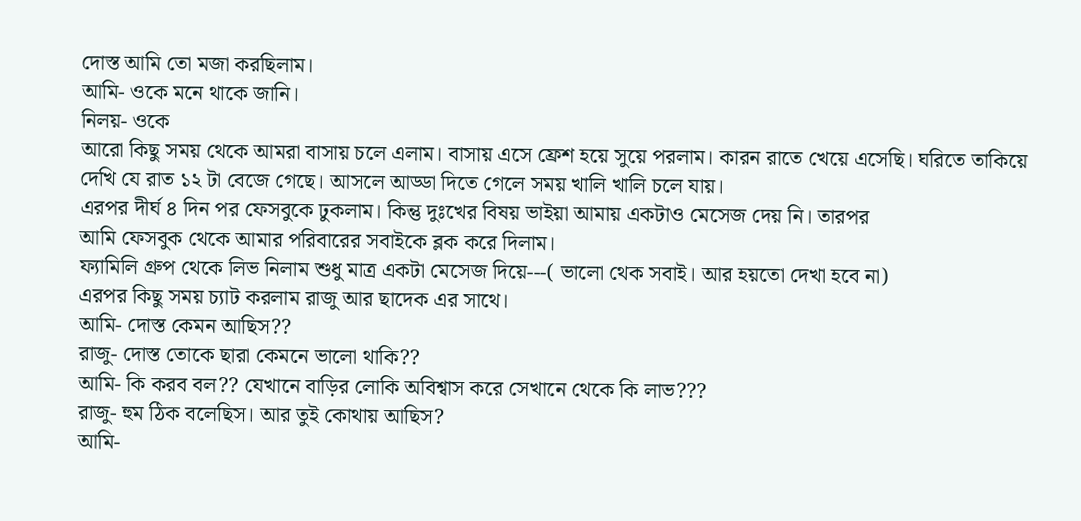দোস্ত আমি তো মজা করছিলাম।
আমি- ওকে মনে থাকে জানি।
নিলয়- ওকে
আরো কিছু সময় থেকে আমরা বাসায় চলে এলাম। বাসায় এসে ফ্রেশ হয়ে সুয়ে পরলাম। কারন রাতে খেয়ে এসেছি। ঘরিতে তাকিয়ে দেখি যে রাত ১২ টা বেজে গেছে। আসলে আড্ডা দিতে গেলে সময় খালি খালি চলে যায়।
এরপর দীর্ঘ ৪ দিন পর ফেসবুকে ঢুকলাম। কিন্তু দুঃখের বিষয় ভাইয়া আমায় একটাও মেসেজ দেয় নি। তারপর
আমি ফেসবুক থেকে আমার পরিবারের সবাইকে ব্লক করে দিলাম।
ফ্যামিলি গ্রুপ থেকে লিভ নিলাম শুধু মাত্র একটা মেসেজ দিয়ে---( ভালো থেক সবাই। আর হয়তো দেখা হবে না)
এরপর কিছু সময় চ্যাট করলাম রাজু আর ছাদেক এর সাথে।
আমি- দোস্ত কেমন আছিস??
রাজু- দোস্ত তোকে ছারা কেমনে ভালো থাকি??
আমি- কি করব বল?? যেখানে বাড়ির লোকি অবিশ্বাস করে সেখানে থেকে কি লাভ???
রাজু- হুম ঠিক বলেছিস। আর তুই কোথায় আছিস?
আমি-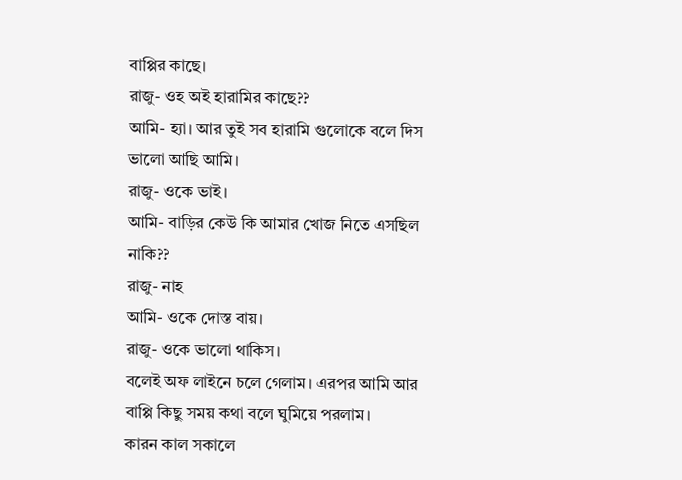বাপ্পির কাছে।
রাজু- ওহ অই হারামির কাছে??
আমি- হ্যা। আর তুই সব হারামি গুলোকে বলে দিস ভালো আছি আমি।
রাজু- ওকে ভাই।
আমি- বাড়ির কেউ কি আমার খোজ নিতে এসছিল নাকি??
রাজু- নাহ
আমি- ওকে দোস্ত বায়।
রাজু- ওকে ভালো থাকিস।
বলেই অফ লাইনে চলে গেলাম। এরপর আমি আর বাপ্পি কিছু সময় কথা বলে ঘুমিয়ে পরলাম।
কারন কাল সকালে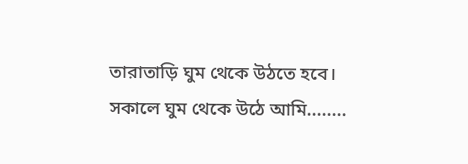তারাতাড়ি ঘুম থেকে উঠতে হবে।
সকালে ঘুম থেকে উঠে আমি........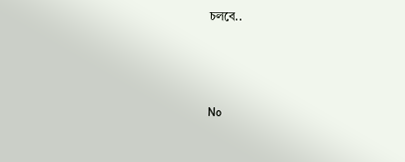চলবে..



No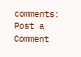comments:
Post a Comment